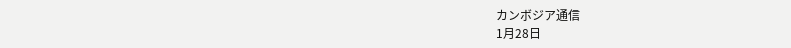カンボジア通信
1月28日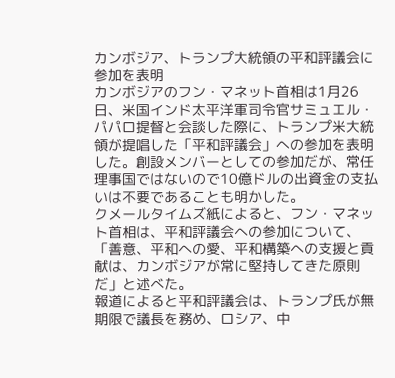カンボジア、トランプ大統領の平和評議会に参加を表明
カンボジアのフン・マネット首相は1月26日、米国インド太平洋軍司令官サミュエル・パパロ提督と会談した際に、トランプ米大統領が提唱した「平和評議会」への参加を表明した。創設メンバーとしての参加だが、常任理事国ではないので10億ドルの出資金の支払いは不要であることも明かした。
クメールタイムズ紙によると、フン・マネット首相は、平和評議会への参加について、「善意、平和への愛、平和構築への支援と貢献は、カンボジアが常に堅持してきた原則だ」と述べた。
報道によると平和評議会は、トランプ氏が無期限で議長を務め、ロシア、中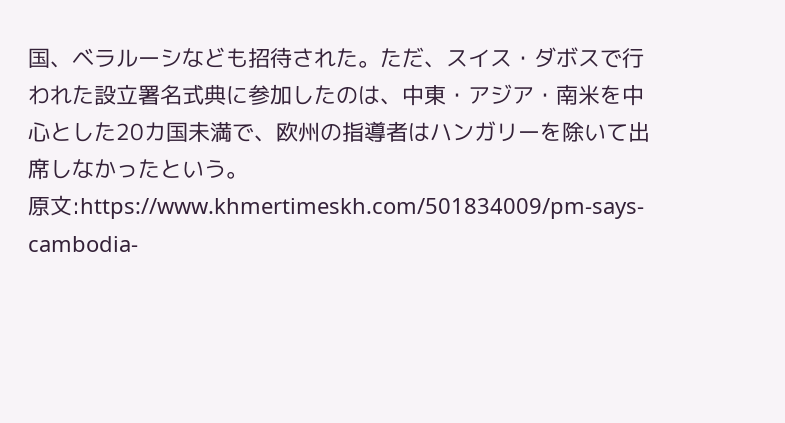国、ベラルーシなども招待された。ただ、スイス・ダボスで行われた設立署名式典に参加したのは、中東・アジア・南米を中心とした20カ国未満で、欧州の指導者はハンガリーを除いて出席しなかったという。
原文:https://www.khmertimeskh.com/501834009/pm-says-cambodia-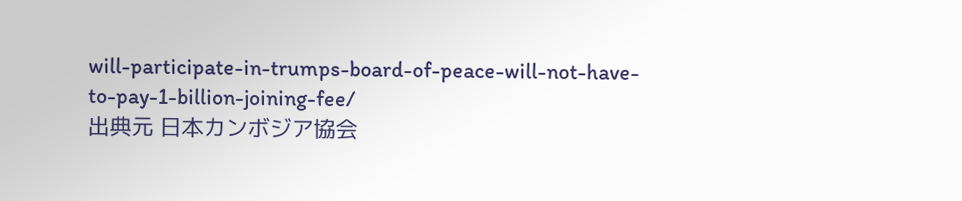will-participate-in-trumps-board-of-peace-will-not-have-to-pay-1-billion-joining-fee/
出典元 日本カンボジア協会